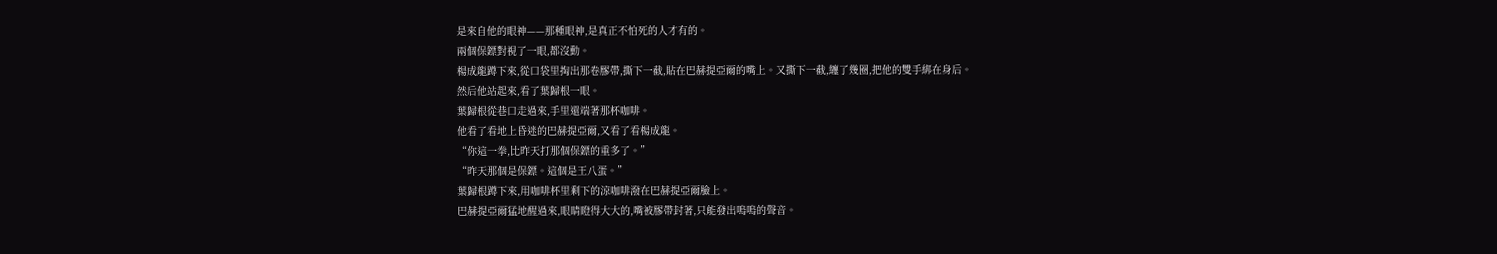是來自他的眼神——那種眼神,是真正不怕死的人才有的。
兩個保鏢對視了一眼,都沒動。
楊成龍蹲下來,從口袋里掏出那卷膠帶,撕下一截,貼在巴赫提亞爾的嘴上。又撕下一截,纏了幾圈,把他的雙手綁在身后。
然后他站起來,看了葉歸根一眼。
葉歸根從巷口走過來,手里還端著那杯咖啡。
他看了看地上昏迷的巴赫提亞爾,又看了看楊成龍。
“你這一拳,比昨天打那個保鏢的重多了。”
“昨天那個是保鏢。這個是王八蛋。”
葉歸根蹲下來,用咖啡杯里剩下的涼咖啡潑在巴赫提亞爾臉上。
巴赫提亞爾猛地醒過來,眼睛瞪得大大的,嘴被膠帶封著,只能發出嗚嗚的聲音。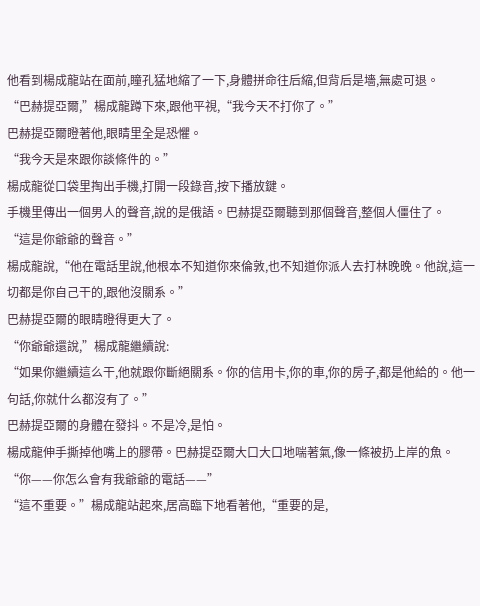他看到楊成龍站在面前,瞳孔猛地縮了一下,身體拼命往后縮,但背后是墻,無處可退。
“巴赫提亞爾,”楊成龍蹲下來,跟他平視,“我今天不打你了。”
巴赫提亞爾瞪著他,眼睛里全是恐懼。
“我今天是來跟你談條件的。”
楊成龍從口袋里掏出手機,打開一段錄音,按下播放鍵。
手機里傳出一個男人的聲音,說的是俄語。巴赫提亞爾聽到那個聲音,整個人僵住了。
“這是你爺爺的聲音。”
楊成龍說,“他在電話里說,他根本不知道你來倫敦,也不知道你派人去打林晚晚。他說,這一切都是你自己干的,跟他沒關系。”
巴赫提亞爾的眼睛瞪得更大了。
“你爺爺還說,”楊成龍繼續說:
“如果你繼續這么干,他就跟你斷絕關系。你的信用卡,你的車,你的房子,都是他給的。他一句話,你就什么都沒有了。”
巴赫提亞爾的身體在發抖。不是冷,是怕。
楊成龍伸手撕掉他嘴上的膠帶。巴赫提亞爾大口大口地喘著氣,像一條被扔上岸的魚。
“你——你怎么會有我爺爺的電話——”
“這不重要。”楊成龍站起來,居高臨下地看著他,“重要的是,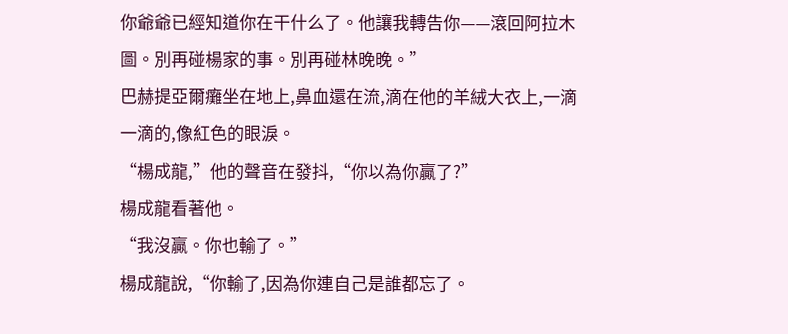你爺爺已經知道你在干什么了。他讓我轉告你——滾回阿拉木圖。別再碰楊家的事。別再碰林晚晚。”
巴赫提亞爾癱坐在地上,鼻血還在流,滴在他的羊絨大衣上,一滴一滴的,像紅色的眼淚。
“楊成龍,”他的聲音在發抖,“你以為你贏了?”
楊成龍看著他。
“我沒贏。你也輸了。”
楊成龍說,“你輸了,因為你連自己是誰都忘了。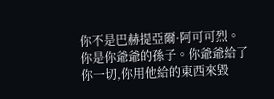你不是巴赫提亞爾·阿可可烈。你是你爺爺的孫子。你爺爺給了你一切,你用他給的東西來毀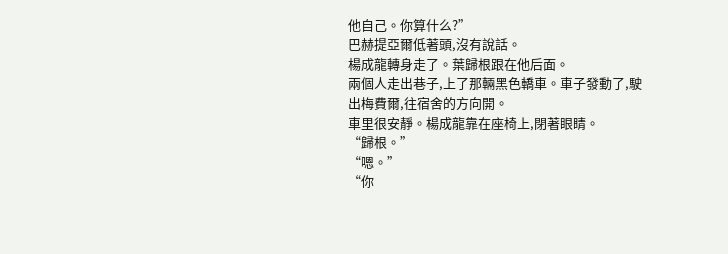他自己。你算什么?”
巴赫提亞爾低著頭,沒有說話。
楊成龍轉身走了。葉歸根跟在他后面。
兩個人走出巷子,上了那輛黑色轎車。車子發動了,駛出梅費爾,往宿舍的方向開。
車里很安靜。楊成龍靠在座椅上,閉著眼睛。
“歸根。”
“嗯。”
“你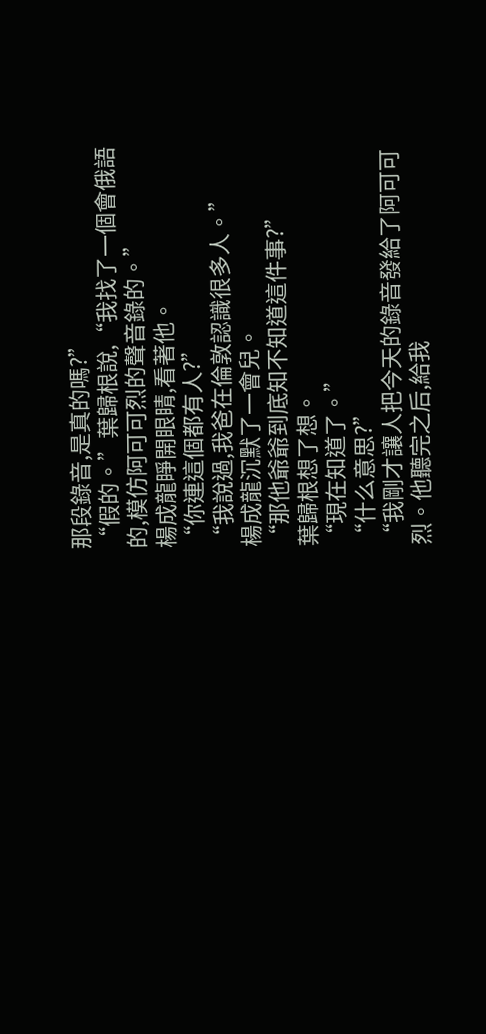那段錄音,是真的嗎?”
“假的。”葉歸根說,“我找了一個會俄語的,模仿阿可可烈的聲音錄的。”
楊成龍睜開眼睛,看著他。
“你連這個都有人?”
“我說過,我爸在倫敦認識很多人。”
楊成龍沉默了一會兒。
“那他爺爺到底知不知道這件事?”
葉歸根想了想。
“現在知道了。”
“什么意思?”
“我剛才讓人把今天的錄音發給了阿可可烈。他聽完之后,給我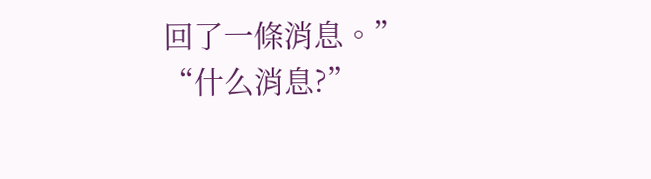回了一條消息。”
“什么消息?”